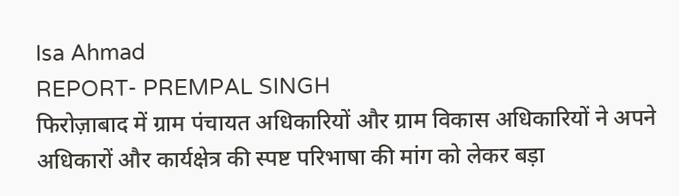Isa Ahmad
REPORT- PREMPAL SINGH
फिरोज़ाबाद में ग्राम पंचायत अधिकारियों और ग्राम विकास अधिकारियों ने अपने अधिकारों और कार्यक्षेत्र की स्पष्ट परिभाषा की मांग को लेकर बड़ा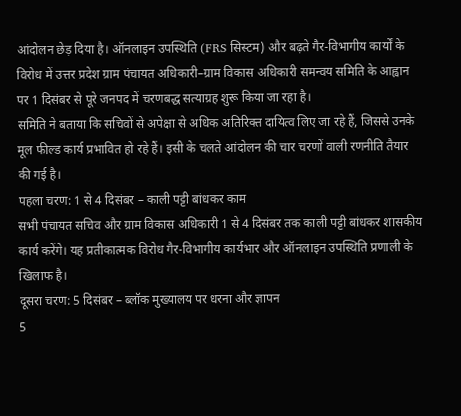आंदोलन छेड़ दिया है। ऑनलाइन उपस्थिति (FRS सिस्टम) और बढ़ते गैर-विभागीय कार्यों के विरोध में उत्तर प्रदेश ग्राम पंचायत अधिकारी–ग्राम विकास अधिकारी समन्वय समिति के आह्वान पर 1 दिसंबर से पूरे जनपद में चरणबद्ध सत्याग्रह शुरू किया जा रहा है।
समिति ने बताया कि सचिवों से अपेक्षा से अधिक अतिरिक्त दायित्व लिए जा रहे हैं, जिससे उनके मूल फील्ड कार्य प्रभावित हो रहे हैं। इसी के चलते आंदोलन की चार चरणों वाली रणनीति तैयार की गई है।
पहला चरण: 1 से 4 दिसंबर – काली पट्टी बांधकर काम
सभी पंचायत सचिव और ग्राम विकास अधिकारी 1 से 4 दिसंबर तक काली पट्टी बांधकर शासकीय कार्य करेंगे। यह प्रतीकात्मक विरोध गैर-विभागीय कार्यभार और ऑनलाइन उपस्थिति प्रणाली के खिलाफ है।
दूसरा चरण: 5 दिसंबर – ब्लॉक मुख्यालय पर धरना और ज्ञापन
5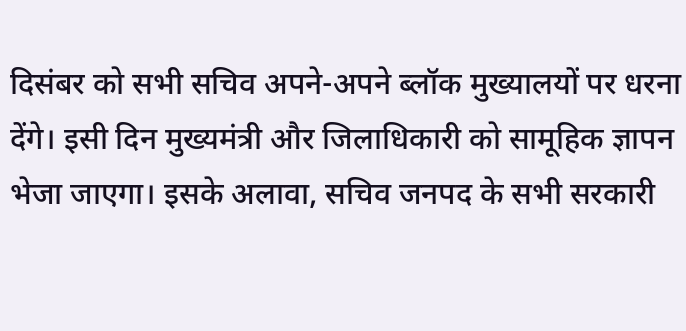दिसंबर को सभी सचिव अपने-अपने ब्लॉक मुख्यालयों पर धरना देंगे। इसी दिन मुख्यमंत्री और जिलाधिकारी को सामूहिक ज्ञापन भेजा जाएगा। इसके अलावा, सचिव जनपद के सभी सरकारी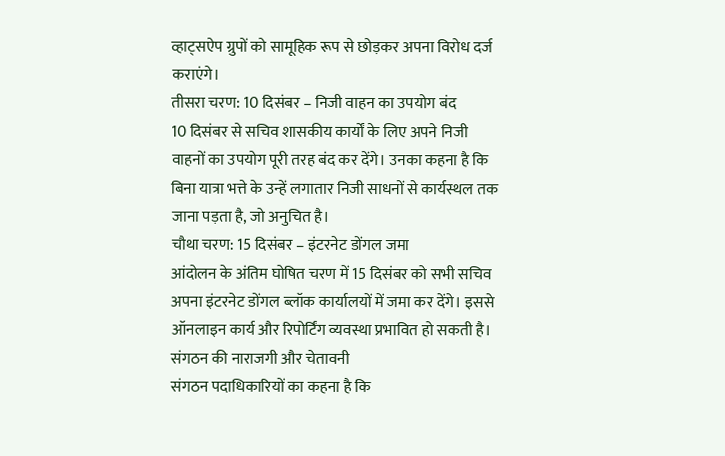व्हाट्सऐप ग्रुपों को सामूहिक रूप से छोड़कर अपना विरोध दर्ज कराएंगे।
तीसरा चरण: 10 दिसंबर – निजी वाहन का उपयोग बंद
10 दिसंबर से सचिव शासकीय कार्यों के लिए अपने निजी वाहनों का उपयोग पूरी तरह बंद कर देंगे। उनका कहना है कि बिना यात्रा भत्ते के उन्हें लगातार निजी साधनों से कार्यस्थल तक जाना पड़ता है, जो अनुचित है।
चौथा चरण: 15 दिसंबर – इंटरनेट डोंगल जमा
आंदोलन के अंतिम घोषित चरण में 15 दिसंबर को सभी सचिव अपना इंटरनेट डोंगल ब्लॉक कार्यालयों में जमा कर देंगे। इससे ऑनलाइन कार्य और रिपोर्टिंग व्यवस्था प्रभावित हो सकती है।
संगठन की नाराजगी और चेतावनी
संगठन पदाधिकारियों का कहना है कि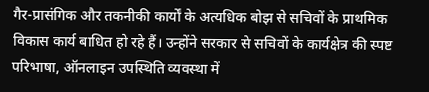गैर-प्रासंगिक और तकनीकी कार्यों के अत्यधिक बोझ से सचिवों के प्राथमिक विकास कार्य बाधित हो रहे हैं। उन्होंने सरकार से सचिवों के कार्यक्षेत्र की स्पष्ट परिभाषा, ऑनलाइन उपस्थिति व्यवस्था में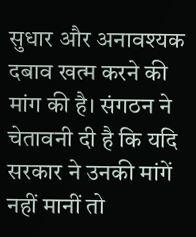सुधार और अनावश्यक दबाव खत्म करने की मांग की है। संगठन ने चेतावनी दी है कि यदि सरकार ने उनकी मांगें नहीं मानीं तो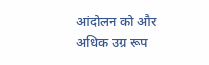आंदोलन को और अधिक उग्र रूप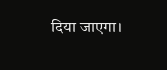दिया जाएगा।